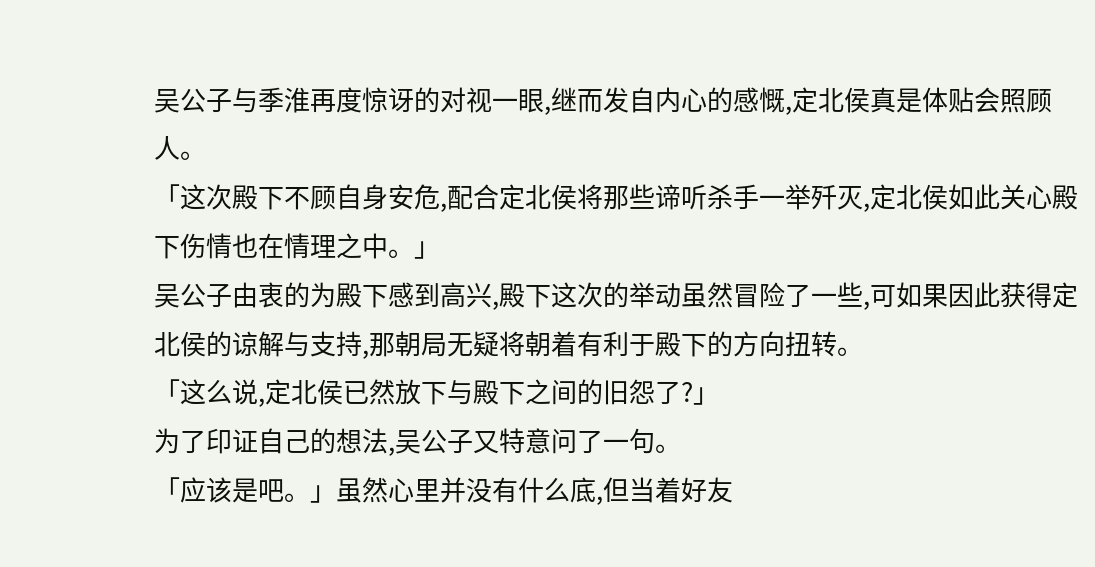吴公子与季淮再度惊讶的对视一眼,继而发自内心的感慨,定北侯真是体贴会照顾人。
「这次殿下不顾自身安危,配合定北侯将那些谛听杀手一举歼灭,定北侯如此关心殿下伤情也在情理之中。」
吴公子由衷的为殿下感到高兴,殿下这次的举动虽然冒险了一些,可如果因此获得定北侯的谅解与支持,那朝局无疑将朝着有利于殿下的方向扭转。
「这么说,定北侯已然放下与殿下之间的旧怨了?」
为了印证自己的想法,吴公子又特意问了一句。
「应该是吧。」虽然心里并没有什么底,但当着好友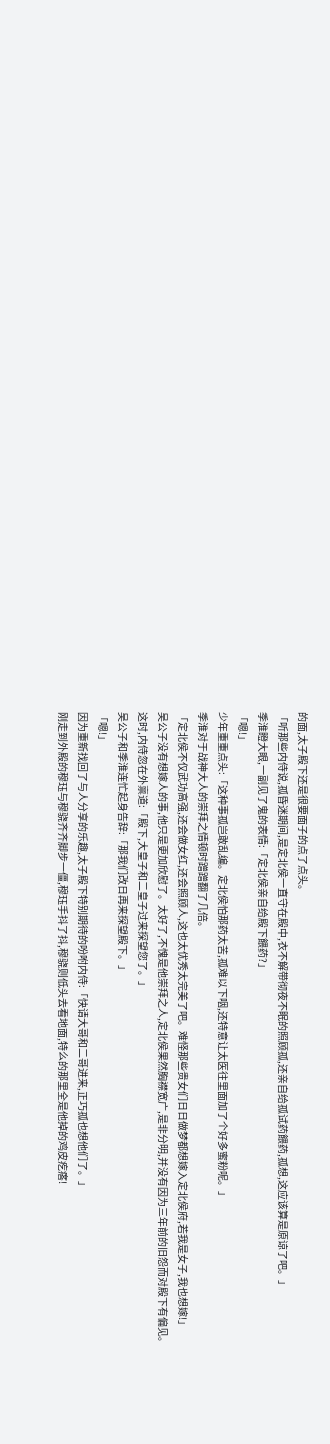的面,太子殿下还是很要面子的点了点头。
「听那些内侍说,孤昏迷期间,是定北侯一直守在殿中,衣不解带彻夜不眠的照顾孤,还亲自给孤试药餵药,孤想,这应该算是原谅了吧。」
季淮瞪大眼,一副见了鬼的表情:「定北侯亲自给殿下餵药?」
「嗯!」
少年重重点头:「这种事孤岂敢乱编。定北侯怕那药太苦,孤难以下咽,还特意让太医往里面加了个好多蜜粉呢。」
季淮对于战神大人的崇拜之情顿时蹭蹭翻了几倍。
「定北侯不仅武功高强,还会做女红,还会照顾人,这也太优秀太完美了吧。难怪那些贵女们日日做梦都想嫁入定北侯府,若我是女子,我也想嫁!」
吴公子没有想嫁人的事,他只是更加欣慰了。太好了,不愧是他崇拜之人,定北侯果然胸襟宽广,是非分明,并没有因为三年前的旧怨而对殿下有偏见。
这时,内侍忽在外禀道:「殿下,大皇子和二皇子过来探望您了。」
吴公子和季淮连忙起身告辞:「那我们改日再来探望殿下。」
「嗯!」
因为重新找回了与人分享的乐趣,太子殿下特别期待的吩咐内侍:「快请大哥和二哥进来,正巧孤也想他们了。」
刚走到外殿的穆珏与穆骁齐齐脚步一僵,穆珏手抖了抖,穆骁则低头去看地面,特么的那里全是他掉的鸡皮疙瘩!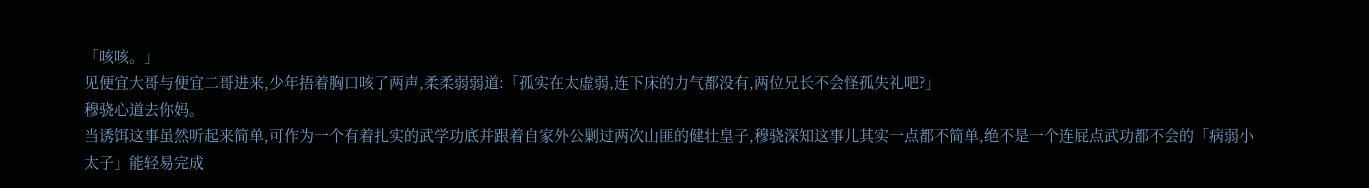「咳咳。」
见便宜大哥与便宜二哥进来,少年捂着胸口咳了两声,柔柔弱弱道:「孤实在太虚弱,连下床的力气都没有,两位兄长不会怪孤失礼吧?」
穆骁心道去你妈。
当诱饵这事虽然听起来简单,可作为一个有着扎实的武学功底并跟着自家外公剿过两次山匪的健壮皇子,穆骁深知这事儿其实一点都不简单,绝不是一个连屁点武功都不会的「病弱小太子」能轻易完成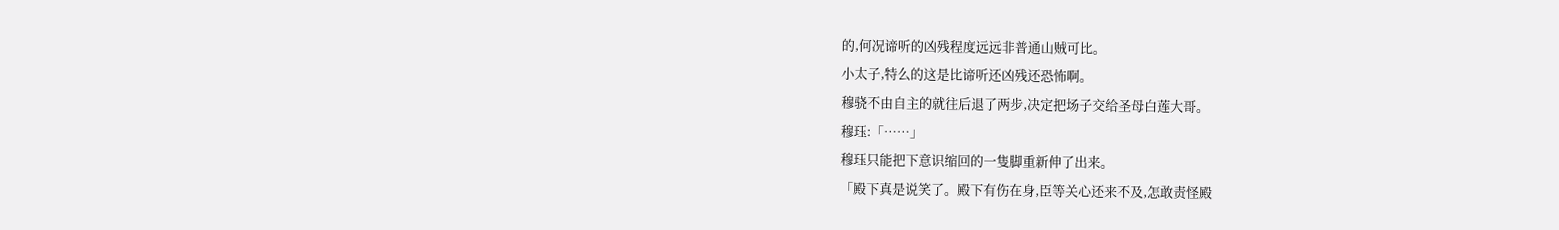的,何况谛听的凶残程度远远非普通山贼可比。
小太子,特么的这是比谛听还凶残还恐怖啊。
穆骁不由自主的就往后退了两步,决定把场子交给圣母白莲大哥。
穆珏:「……」
穆珏只能把下意识缩回的一隻脚重新伸了出来。
「殿下真是说笑了。殿下有伤在身,臣等关心还来不及,怎敢责怪殿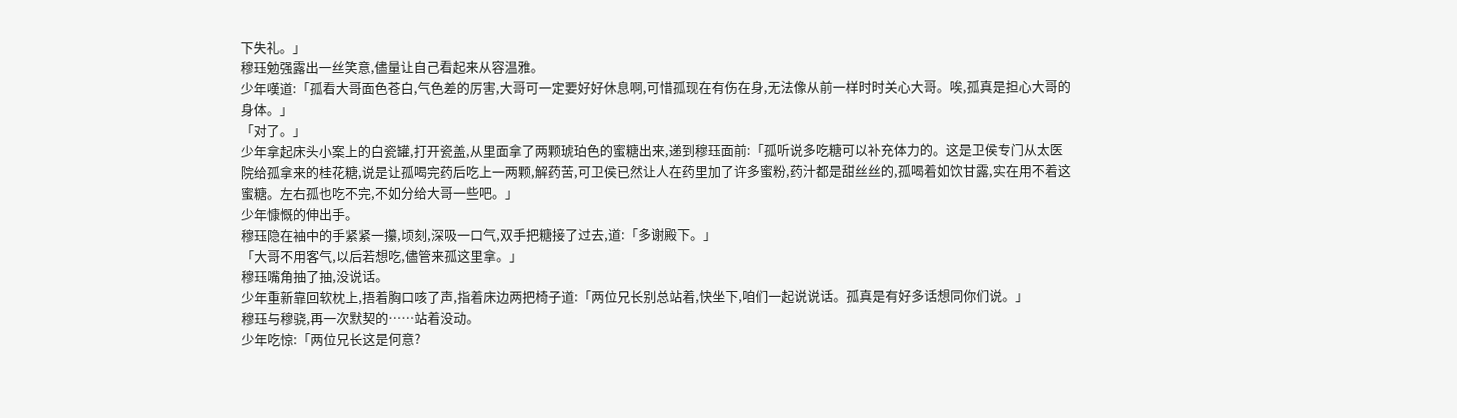下失礼。」
穆珏勉强露出一丝笑意,儘量让自己看起来从容温雅。
少年嘆道:「孤看大哥面色苍白,气色差的厉害,大哥可一定要好好休息啊,可惜孤现在有伤在身,无法像从前一样时时关心大哥。唉,孤真是担心大哥的身体。」
「对了。」
少年拿起床头小案上的白瓷罐,打开瓷盖,从里面拿了两颗琥珀色的蜜糖出来,递到穆珏面前:「孤听说多吃糖可以补充体力的。这是卫侯专门从太医院给孤拿来的桂花糖,说是让孤喝完药后吃上一两颗,解药苦,可卫侯已然让人在药里加了许多蜜粉,药汁都是甜丝丝的,孤喝着如饮甘露,实在用不着这蜜糖。左右孤也吃不完,不如分给大哥一些吧。」
少年慷慨的伸出手。
穆珏隐在袖中的手紧紧一攥,顷刻,深吸一口气,双手把糖接了过去,道:「多谢殿下。」
「大哥不用客气,以后若想吃,儘管来孤这里拿。」
穆珏嘴角抽了抽,没说话。
少年重新靠回软枕上,捂着胸口咳了声,指着床边两把椅子道:「两位兄长别总站着,快坐下,咱们一起说说话。孤真是有好多话想同你们说。」
穆珏与穆骁,再一次默契的……站着没动。
少年吃惊:「两位兄长这是何意?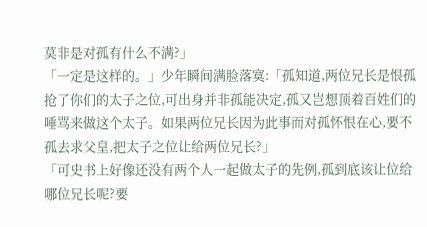莫非是对孤有什么不满?」
「一定是这样的。」少年瞬间满脸落寞:「孤知道,两位兄长是恨孤抢了你们的太子之位,可出身并非孤能决定,孤又岂想顶着百姓们的唾骂来做这个太子。如果两位兄长因为此事而对孤怀恨在心,要不孤去求父皇,把太子之位让给两位兄长?」
「可史书上好像还没有两个人一起做太子的先例,孤到底该让位给哪位兄长呢?要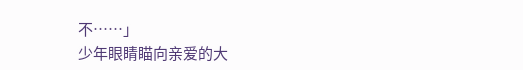不……」
少年眼睛瞄向亲爱的大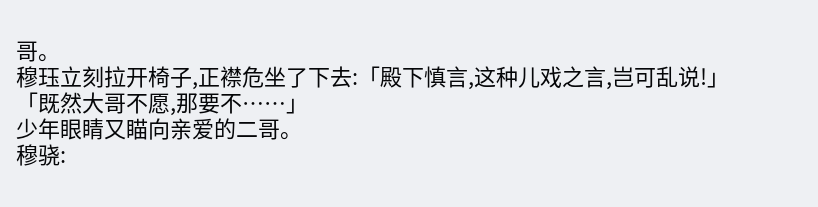哥。
穆珏立刻拉开椅子,正襟危坐了下去:「殿下慎言,这种儿戏之言,岂可乱说!」
「既然大哥不愿,那要不……」
少年眼睛又瞄向亲爱的二哥。
穆骁: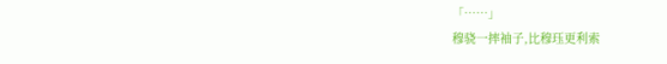「……」
穆骁一摔袖子,比穆珏更利索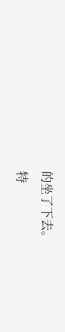的坐了下去。
特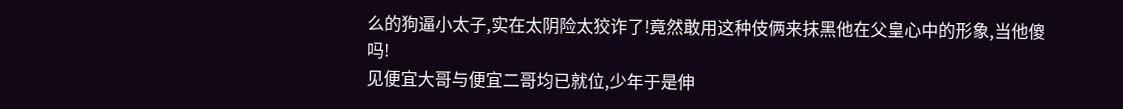么的狗逼小太子,实在太阴险太狡诈了!竟然敢用这种伎俩来抹黑他在父皇心中的形象,当他傻吗!
见便宜大哥与便宜二哥均已就位,少年于是伸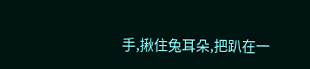手,揪住兔耳朵,把趴在一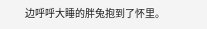边呼呼大睡的胖兔抱到了怀里。